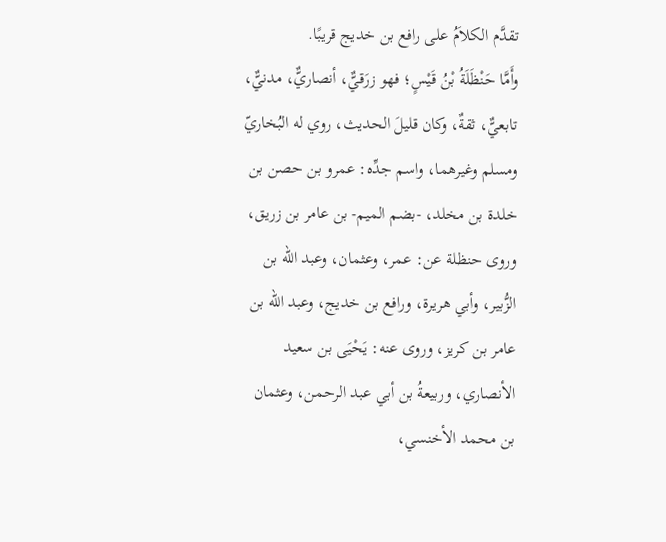تقدَّم الكلاَمُ على رافع بن خديج قريبًا.
وأَمَّا حَنْظَلَةُ بْنُ قَيْسٍ؛ فهو زرَقيٌّ، أنصاريٌّ، مدنيٌّ، تابعيٌّ، ثقةٌ، وكان قليلَ الحديث، روي له البُخاريّ ومسلم وغيرهما، واسم جدِّه: عمرو بن حصن بن خلدة بن مخلد، -بضم الميم- بن عامر بن زريق، وروى حنظلة عن: عمر، وعثمان، وعبد الله بن الزُّبير، وأبي هريرة، ورافع بن خديج، وعبد الله بن عامر بن كريز، وروى عنه: يَحْيَى بن سعيد الأنصاري، وربيعةُ بن أبي عبد الرحمن، وعثمان بن محمد الأخنسي،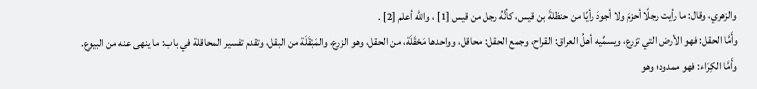والزهري، وقال: ما رأيت رجلًا أحزمَ ولا أجودَ رأيًا من حنظلةَ بن قيس، كأنَّهُ رجل من قيس [1] ، والله أعلم [2] .
وأَمَّا الحقل: فهو الأرض التي تزرع، ويسمِّيه أهلُ العراق: القراح، وجمع الحقل: محاقل، وواحدها مَحْقَلَة، من الحقل، وهو الزرع، والمَبْقَلَة من البقل، وتقدم تفسير المحاقلة في باب: ما ينهى عنه من البيوع.
وأَمَّا الكِرَاء: فهو ممدود؛ وهو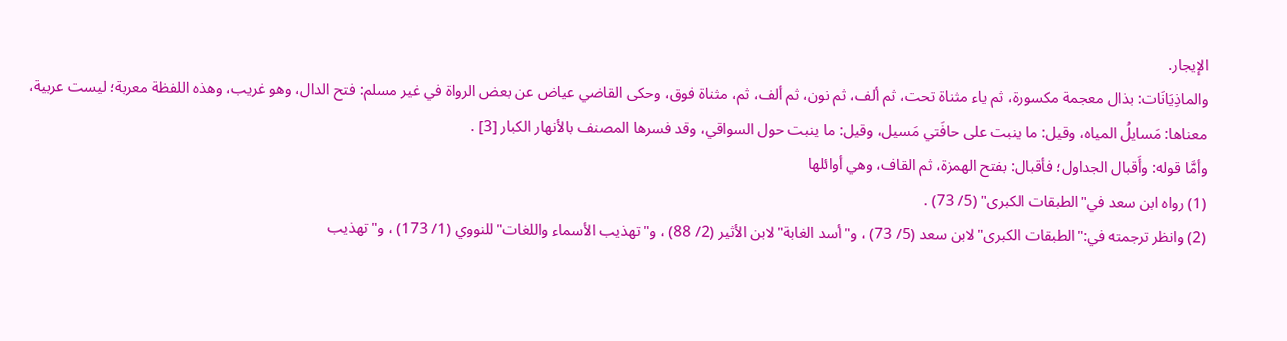الإيجار.
والماذِيَانَات: بذال معجمة مكسورة، ثم ياء مثناة تحت، ثم ألف، ثم نون، ثم ألف، ثم، مثناة فوق، وحكى القاضي عياض عن بعض الرواة في غير مسلم: فتح الدال، وهو غريب، وهذه اللفظة معربة؛ ليست عربية، معناها: مَسايلُ المياه، وقيل: ما ينبت على حافَتي مَسيل، وقيل: ما ينبت حول السواقي، وقد فسرها المصنف بالأنهار الكبار [3] .
وأمَّا قوله: وأَقبال الجداول؛ فأقبال: بفتح الهمزة، ثم القاف، وهي أوائلها
(1) رواه ابن سعد في"الطبقات الكبرى" (5/ 73) .
(2) وانظر ترجمته في:"الطبقات الكبرى"لابن سعد (5/ 73) ، و"أسد الغابة"لابن الأثير (2/ 88) ، و"تهذيب الأسماء واللغات"للنووي (1/ 173) ، و"تهذيب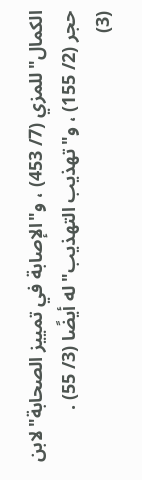الكمال"للمزي (7/ 453) ، و"الإصابة في تمييز الصحابة"لابن حجر (2/ 155) ، و"تهذيب التهذيب"له أيضًا (3/ 55) .
(3)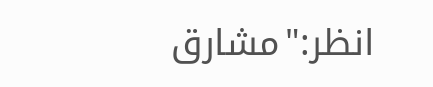انظر:"مشارق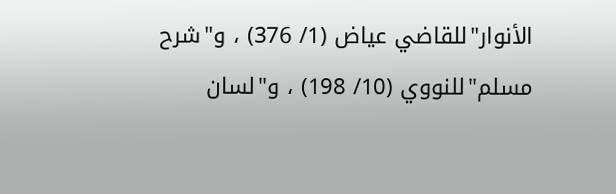الأنوار"للقاضي عياض (1/ 376) ، و"شرح مسلم"للنووي (10/ 198) ، و"لسان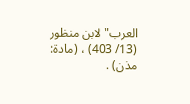العرب"لابن منظور (13/ 403) ، (مادة: مذن) .